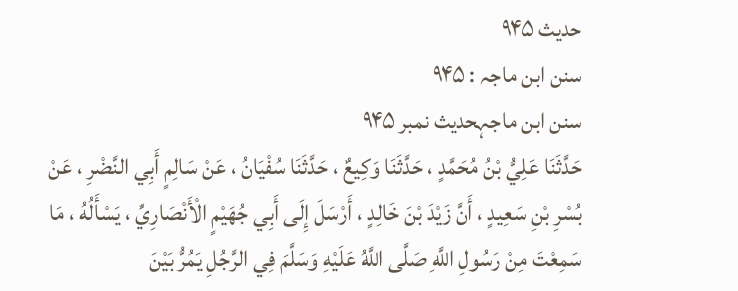حدیث ۹۴۵
سنن ابن ماجہ : ۹۴۵
سنن ابن ماجہحدیث نمبر ۹۴۵
حَدَّثَنَا عَلِيُّ بْنُ مُحَمَّدٍ ، حَدَّثَنَا وَكِيعٌ ، حَدَّثَنَا سُفْيَانُ ، عَنْ سَالِمٍ أَبِي النَّضْرِ ، عَنْ بُسْرِ بْنِ سَعِيدٍ ، أَنَّ زَيْدَ بْنَ خَالِدٍ ، أَرْسَلَ إِلَى أَبِي جُهَيْمٍ الْأَنْصَارِيِّ ، يَسْأَلُهُ ، مَا سَمِعْتَ مِنْ رَسُولِ اللَّهِ صَلَّى اللَّهُ عَلَيْهِ وَسَلَّمَ فِي الرَّجُلِ يَمُرُّ بَيْنَ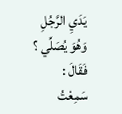يَدَيِ الرَّجُلِ وَهُوَ يُصَلِّي ؟ فَقَالَ : سَمِعْتُ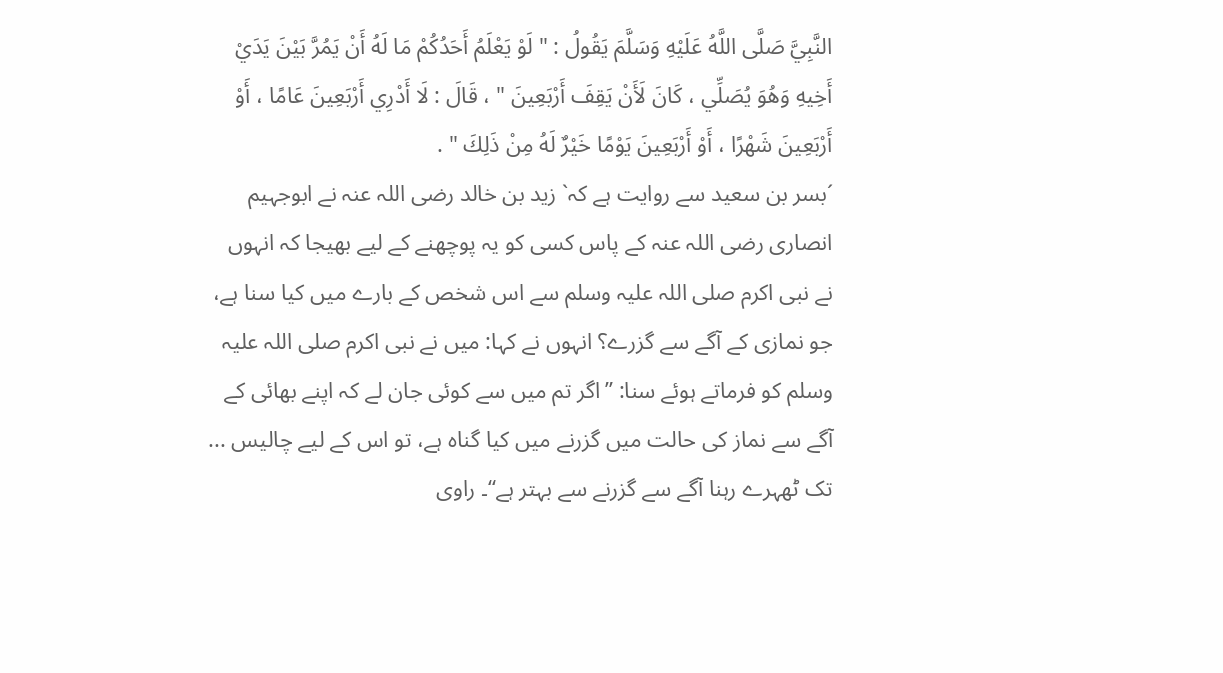النَّبِيَّ صَلَّى اللَّهُ عَلَيْهِ وَسَلَّمَ يَقُولُ : " لَوْ يَعْلَمُ أَحَدُكُمْ مَا لَهُ أَنْ يَمُرَّ بَيْنَ يَدَيْ أَخِيهِ وَهُوَ يُصَلِّي ، كَانَ لَأَنْ يَقِفَ أَرْبَعِينَ " ، قَالَ : لَا أَدْرِي أَرْبَعِينَ عَامًا ، أَوْ أَرْبَعِينَ شَهْرًا ، أَوْ أَرْبَعِينَ يَوْمًا خَيْرٌ لَهُ مِنْ ذَلِكَ " .
´بسر بن سعید سے روایت ہے کہ` زید بن خالد رضی اللہ عنہ نے ابوجہیم انصاری رضی اللہ عنہ کے پاس کسی کو یہ پوچھنے کے لیے بھیجا کہ انہوں نے نبی اکرم صلی اللہ علیہ وسلم سے اس شخص کے بارے میں کیا سنا ہے، جو نمازی کے آگے سے گزرے؟ انہوں نے کہا: میں نے نبی اکرم صلی اللہ علیہ وسلم کو فرماتے ہوئے سنا: ”اگر تم میں سے کوئی جان لے کہ اپنے بھائی کے آگے سے نماز کی حالت میں گزرنے میں کیا گناہ ہے، تو اس کے لیے چالیس ... تک ٹھہرے رہنا آگے سے گزرنے سے بہتر ہے“۔ راوی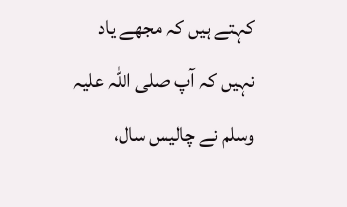کہتے ہیں کہ مجھے یاد نہیں کہ آپ صلی اللہ علیہ وسلم نے چالیس سال،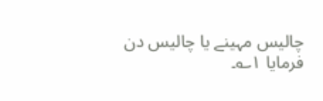چالیس مہینے یا چالیس دن فرمایا ۱؎۔